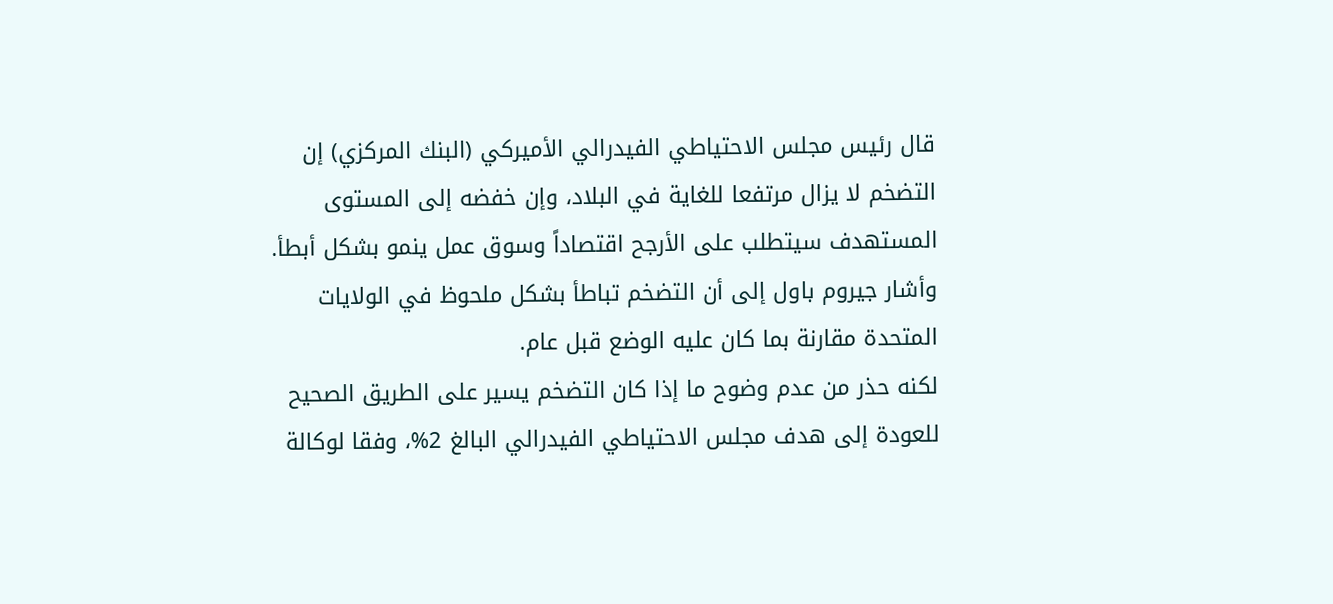قال رئيس مجلس الاحتياطي الفيدرالي الأميركي (البنك المركزي) إن التضخم لا يزال مرتفعا للغاية في البلاد، وإن خفضه إلى المستوى المستهدف سيتطلب على الأرجح اقتصاداً وسوق عمل ينمو بشكل أبطأ.
وأشار جيروم باول إلى أن التضخم تباطأ بشكل ملحوظ في الولايات المتحدة مقارنة بما كان عليه الوضع قبل عام.
لكنه حذر من عدم وضوح ما إذا كان التضخم يسير على الطريق الصحيح للعودة إلى هدف مجلس الاحتياطي الفيدرالي البالغ 2%، وفقا لوكالة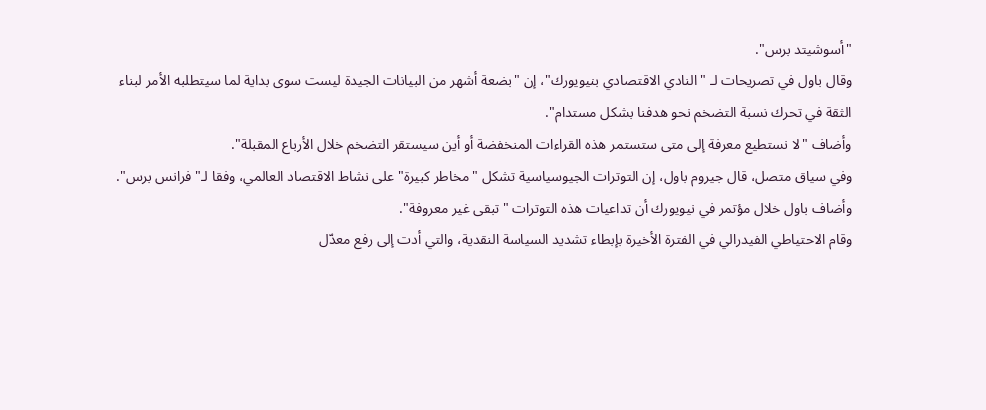"أسوشيتد برس".
وقال باول في تصريحات لـ "النادي الاقتصادي بنيويورك"، إن "بضعة أشهر من البيانات الجيدة ليست سوى بداية لما سيتطلبه الأمر لبناء الثقة في تحرك نسبة التضخم نحو هدفنا بشكل مستدام".
وأضاف "لا نستطيع معرفة إلى متى ستستمر هذه القراءات المنخفضة أو أين سيستقر التضخم خلال الأرباع المقبلة".
وفي سياق متصل، قال جيروم باول، إن التوترات الجيوسياسية تشكل "مخاطر كبيرة" على نشاط الاقتصاد العالمي، وفقا لـ"فرانس برس".
وأضاف باول خلال مؤتمر في نيويورك أن تداعيات هذه التوترات "تبقى غير معروفة".
وقام الاحتياطي الفيدرالي في الفترة الأخيرة بإبطاء تشديد السياسة النقدية، والتي أدت إلى رفع معدّل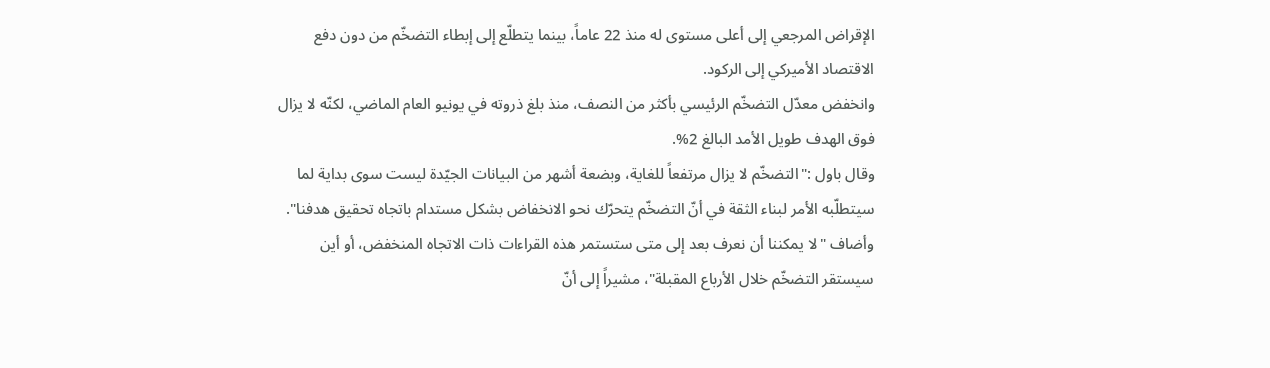الإقراض المرجعي إلى أعلى مستوى له منذ 22 عاماً، بينما يتطلّع إلى إبطاء التضخّم من دون دفع الاقتصاد الأميركي إلى الركود.
وانخفض معدّل التضخّم الرئيسي بأكثر من النصف، منذ بلغ ذروته في يونيو العام الماضي، لكنّه لا يزال فوق الهدف طويل الأمد البالغ 2%.
وقال باول :"التضخّم لا يزال مرتفعاً للغاية، وبضعة أشهر من البيانات الجيّدة ليست سوى بداية لما سيتطلّبه الأمر لبناء الثقة في أنّ التضخّم يتحرّك نحو الانخفاض بشكل مستدام باتجاه تحقيق هدفنا".
وأضاف "لا يمكننا أن نعرف بعد إلى متى ستستمر هذه القراءات ذات الاتجاه المنخفض، أو أين سيستقر التضخّم خلال الأرباع المقبلة"، مشيراً إلى أنّ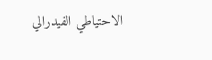الاحتياطي الفيدرالي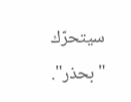سيتحرّك "بحذر".